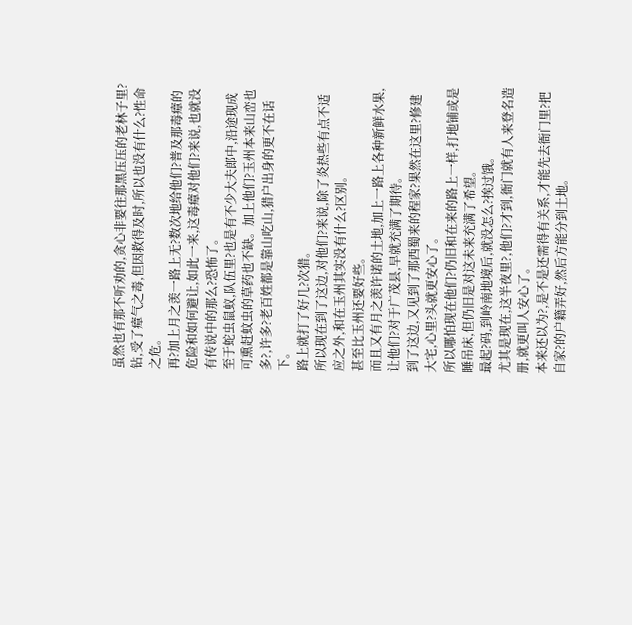虽然也有那不听劝的,贪心非要往那黑压压的老林子里?钻,受了瘴气之毒,但因救得及时,所以也没有什么?性命之危。
再?加上月之羡一路上无?数次地给他们?普及那毒瘴的危险和如何避让,如此一来,这毒瘴对他们?来说,也就没有传说中的那么?恐怖了。
至于蛇虫鼠蚁,队伍里?也是有不少大夫郎中,沿途现成可熏赶蚊虫的草药也不缺。加上他们?玉州本来山峦也多?,许多?老百姓都是靠山吃山,猎户出身的更不在话下。
路上就打了好几?次猎。
所以现在到了这边,对他们?来说,除了炎热些有点不适应之外,和在玉州其实没有什么?区别。
甚至比玉州还要好些。
而且又有月之羡许诺的土地,加上一路上各种新鲜水果,让他们?对于广茂县,早就充满了期待。
到了这边,又见到了那西蜀来的程家?果然在这里?修建大宅,心里?头就更安心了。
所以哪怕现在他们?仍旧和在来的路上一样,打地铺或是睡吊床,但仍旧是对这未来充满了希望。
最起?码,到岭南地境后,就没怎么?挨过饿。
尤其是现在,这半夜里?,他们?才到,衙门就有人来登名造册,就更叫人安心了。
本来还以为?,是不是还需得有关系,才能先去衙门里?把自家?的户籍弄好,然后方能分到土地。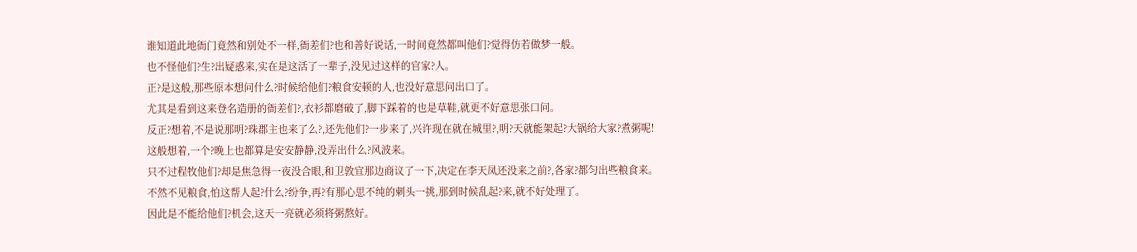谁知道此地衙门竟然和别处不一样,衙差们?也和善好说话,一时间竟然都叫他们?觉得仿若做梦一般。
也不怪他们?生?出疑惑来,实在是这活了一辈子,没见过这样的官家?人。
正?是这般,那些原本想问什么?时候给他们?粮食安顿的人,也没好意思问出口了。
尤其是看到这来登名造册的衙差们?,衣衫都磨破了,脚下踩着的也是草鞋,就更不好意思张口问。
反正?想着,不是说那明?珠郡主也来了么?,还先他们?一步来了,兴许现在就在城里?,明?天就能架起?大锅给大家?煮粥呢!
这般想着,一个?晚上也都算是安安静静,没弄出什么?风波来。
只不过程牧他们?却是焦急得一夜没合眼,和卫敦宜那边商议了一下,决定在李天凤还没来之前?,各家?都匀出些粮食来。
不然不见粮食,怕这帮人起?什么?纷争,再?有那心思不纯的刺头一挑,那到时候乱起?来,就不好处理了。
因此是不能给他们?机会,这天一亮就必须将粥熬好。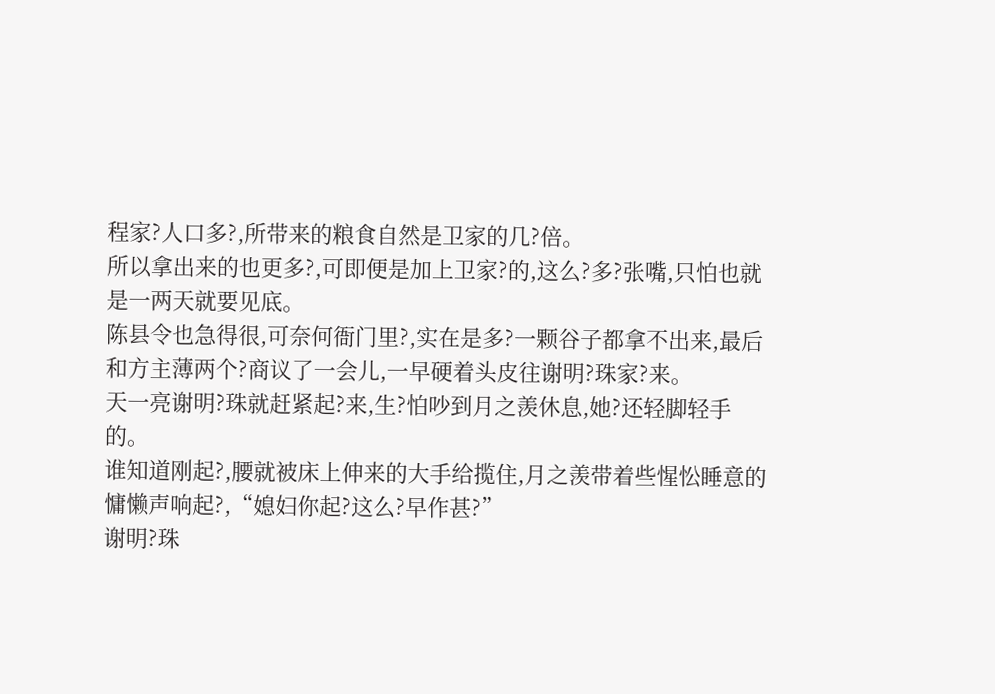程家?人口多?,所带来的粮食自然是卫家的几?倍。
所以拿出来的也更多?,可即便是加上卫家?的,这么?多?张嘴,只怕也就是一两天就要见底。
陈县令也急得很,可奈何衙门里?,实在是多?一颗谷子都拿不出来,最后和方主薄两个?商议了一会儿,一早硬着头皮往谢明?珠家?来。
天一亮谢明?珠就赶紧起?来,生?怕吵到月之羡休息,她?还轻脚轻手的。
谁知道刚起?,腰就被床上伸来的大手给揽住,月之羡带着些惺忪睡意的慵懒声响起?,“媳妇你起?这么?早作甚?”
谢明?珠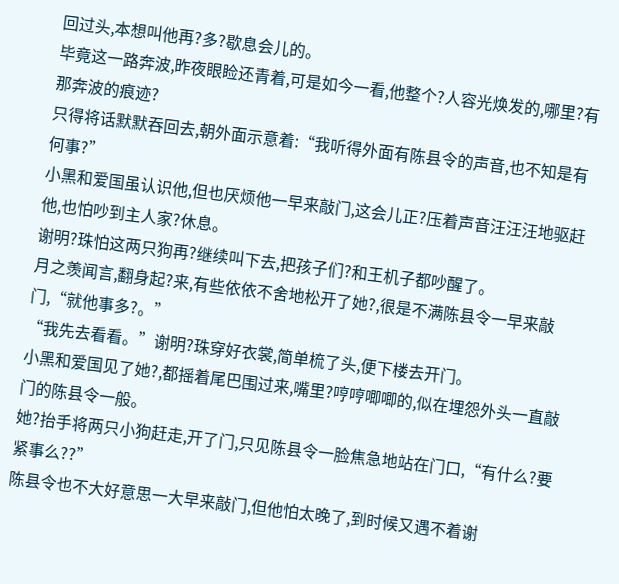回过头,本想叫他再?多?歇息会儿的。
毕竟这一路奔波,昨夜眼睑还青着,可是如今一看,他整个?人容光焕发的,哪里?有那奔波的痕迹?
只得将话默默吞回去,朝外面示意着:“我听得外面有陈县令的声音,也不知是有何事?”
小黑和爱国虽认识他,但也厌烦他一早来敲门,这会儿正?压着声音汪汪汪地驱赶他,也怕吵到主人家?休息。
谢明?珠怕这两只狗再?继续叫下去,把孩子们?和王机子都吵醒了。
月之羡闻言,翻身起?来,有些依依不舍地松开了她?,很是不满陈县令一早来敲门,“就他事多?。”
“我先去看看。”谢明?珠穿好衣裳,简单梳了头,便下楼去开门。
小黑和爱国见了她?,都摇着尾巴围过来,嘴里?哼哼唧唧的,似在埋怨外头一直敲门的陈县令一般。
她?抬手将两只小狗赶走,开了门,只见陈县令一脸焦急地站在门口,“有什么?要紧事么??”
陈县令也不大好意思一大早来敲门,但他怕太晚了,到时候又遇不着谢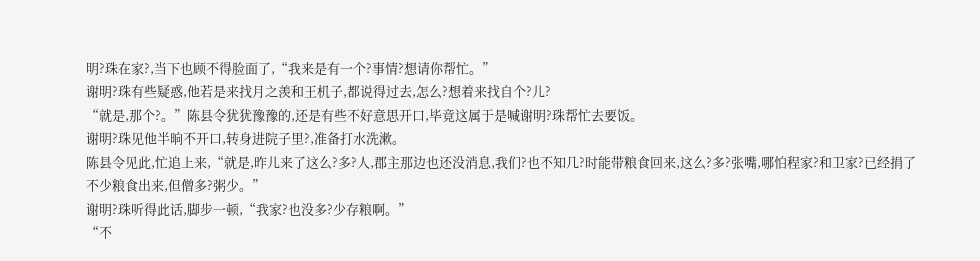明?珠在家?,当下也顾不得脸面了,“我来是有一个?事情?想请你帮忙。”
谢明?珠有些疑惑,他若是来找月之羡和王机子,都说得过去,怎么?想着来找自个?儿?
“就是,那个?。”陈县令犹犹豫豫的,还是有些不好意思开口,毕竟这属于是喊谢明?珠帮忙去要饭。
谢明?珠见他半晌不开口,转身进院子里?,准备打水洗漱。
陈县令见此,忙追上来,“就是,昨儿来了这么?多?人,郡主那边也还没消息,我们?也不知几?时能带粮食回来,这么?多?张嘴,哪怕程家?和卫家?已经捐了不少粮食出来,但僧多?粥少。”
谢明?珠听得此话,脚步一顿,“我家?也没多?少存粮啊。”
“不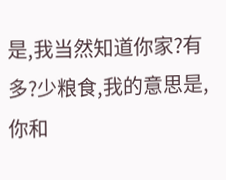是,我当然知道你家?有多?少粮食,我的意思是,你和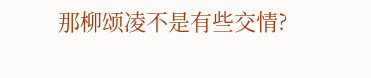那柳颂凌不是有些交情?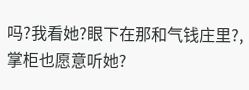吗?我看她?眼下在那和气钱庄里?,掌柜也愿意听她?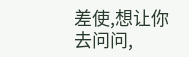差使,想让你去问问,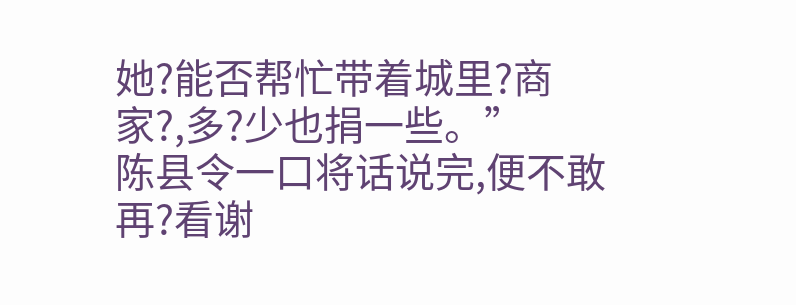她?能否帮忙带着城里?商家?,多?少也捐一些。”
陈县令一口将话说完,便不敢再?看谢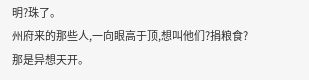明?珠了。
州府来的那些人,一向眼高于顶,想叫他们?捐粮食?那是异想天开。